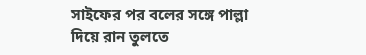সাইফের পর বলের সঙ্গে পাল্লা দিয়ে রান তুলতে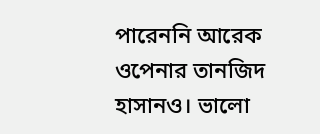পারেননি আরেক ওপেনার তানজিদ হাসানও। ভালো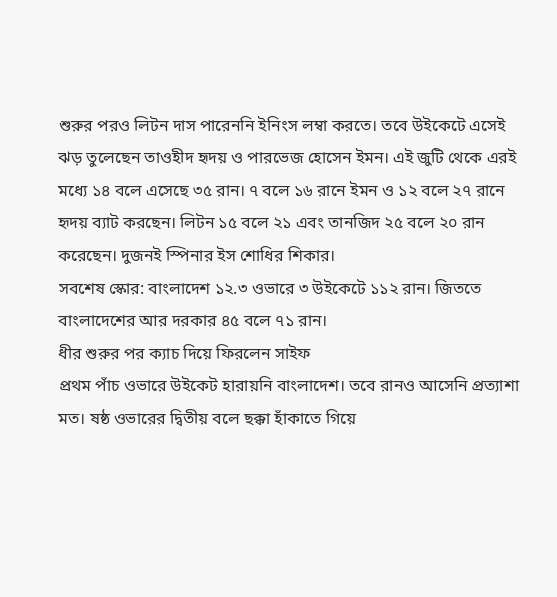শুরুর পরও লিটন দাস পারেননি ইনিংস লম্বা করতে। তবে উইকেটে এসেই ঝড় তুলেছেন তাওহীদ হৃদয় ও পারভেজ হোসেন ইমন। এই জুটি থেকে এরই মধ্যে ১৪ বলে এসেছে ৩৫ রান। ৭ বলে ১৬ রানে ইমন ও ১২ বলে ২৭ রানে হৃদয় ব্যাট করছেন। লিটন ১৫ বলে ২১ এবং তানজিদ ২৫ বলে ২০ রান করেছেন। দুজনই স্পিনার ইস শোধির শিকার।
সবশেষ স্কোর: বাংলাদেশ ১২.৩ ওভারে ৩ উইকেটে ১১২ রান। জিততে বাংলাদেশের আর দরকার ৪৫ বলে ৭১ রান।
ধীর শুরুর পর ক্যাচ দিয়ে ফিরলেন সাইফ
প্রথম পাঁচ ওভারে উইকেট হারায়নি বাংলাদেশ। তবে রানও আসেনি প্রত্যাশা মত। ষষ্ঠ ওভারের দ্বিতীয় বলে ছক্কা হাঁকাতে গিয়ে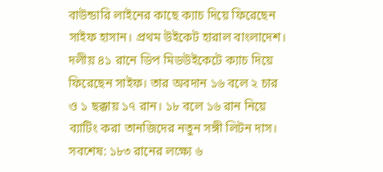বাউন্ডারি লাইনের কাছে ক্যাচ দিয়ে ফিরেছেন সাইফ হাসান। প্রথম উইকেট হারাল বাংলাদেশ। দলীয় ৪১ রানে ডিপ মিডউইকেটে ক্যাচ দিয়ে ফিরেছেন সাইফ। তার অবদান ১৬ বলে ২ চার ও ১ ছক্কায় ১৭ রান। ১৮ বলে ১৬ রান নিয়ে ব্যাটিং করা তানজিদের নতুন সঙ্গী লিটন দাস।
সবশেষ: ১৮৩ রানের লক্ষ্যে ৬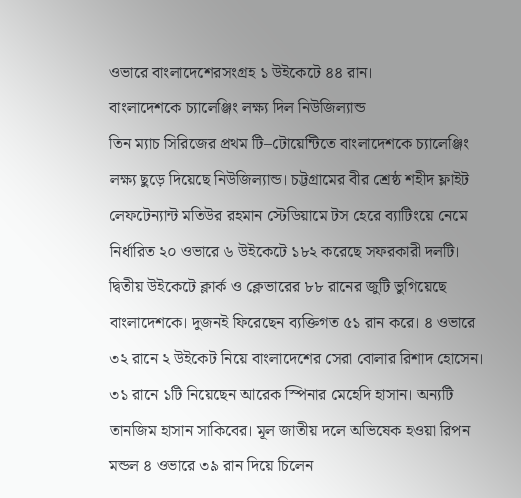ওভারে বাংলাদেশেরসংগ্রহ ১ উইকেটে ৪৪ রান।
বাংলাদেশকে চ্যালেঞ্জিং লক্ষ্য দিল নিউজিল্যান্ড
তিন ম্যাচ সিরিজের প্রথম টি–টোয়েন্টিতে বাংলাদেশকে চ্যালেঞ্জিং লক্ষ্য ছুড়ে দিয়েছে নিউজিল্যান্ড। চট্টগ্রামের বীর শ্রেষ্ঠ শহীদ ফ্লাইট লেফটেন্যান্ট মতিউর রহমান স্টেডিয়ামে টস হেরে ব্যাটিংয়ে নেমে নির্ধারিত ২০ ওভারে ৬ উইকেটে ১৮২ করেছে সফরকারী দলটি। দ্বিতীয় উইকেটে ক্লার্ক ও ক্লেভারের ৮৮ রানের জুটি ভুগিয়েছে বাংলাদেশকে। দুজনই ফিরেছেন ব্যক্তিগত ৫১ রান করে। ৪ ওভারে ৩২ রানে ২ উইকেট নিয়ে বাংলাদেশের সেরা বোলার রিশাদ হোসেন। ৩১ রানে ১টি নিয়েছেন আরেক স্পিনার মেহেদি হাসান। অন্যটি তানজিম হাসান সাকিবের। মূল জাতীয় দলে অভিষেক হওয়া রিপন মন্ডল ৪ ওভারে ৩৯ রান দিয়ে চিলেন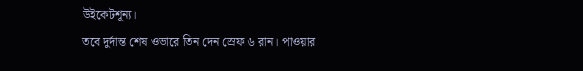উইকেটশূন্য।
তবে দুর্দান্ত শেষ ওভারে তিন দেন স্রেফ ৬ রান। পাওয়ার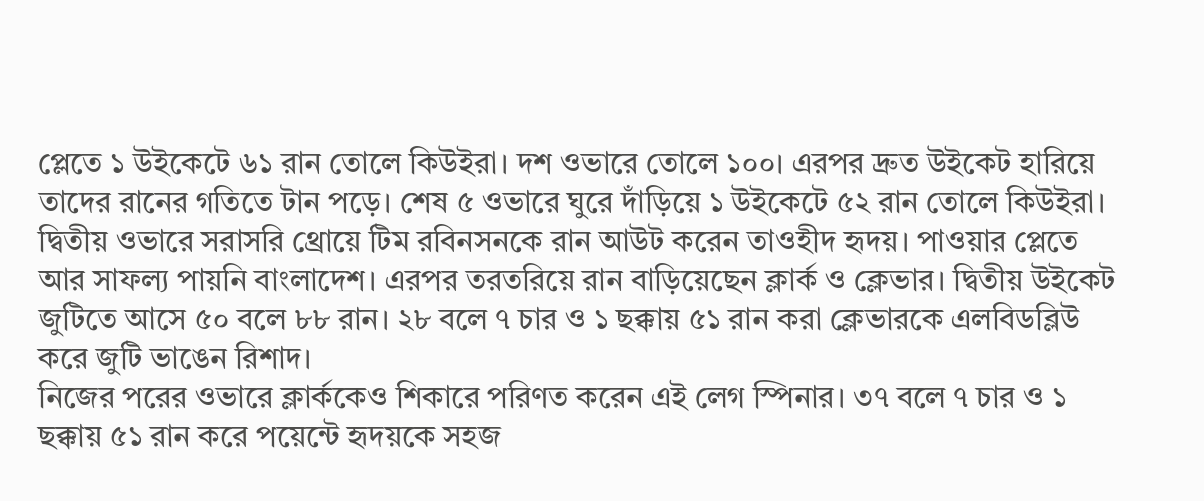প্লেতে ১ উইকেটে ৬১ রান তোলে কিউইরা। দশ ওভারে তোলে ১০০। এরপর দ্রুত উইকেট হারিয়ে তাদের রানের গতিতে টান পড়ে। শেষ ৫ ওভারে ঘুরে দাঁড়িয়ে ১ উইকেটে ৫২ রান তোলে কিউইরা। দ্বিতীয় ওভারে সরাসরি থ্রোয়ে টিম রবিনসনকে রান আউট করেন তাওহীদ হৃদয়। পাওয়ার প্লেতে আর সাফল্য পায়নি বাংলাদেশ। এরপর তরতরিয়ে রান বাড়িয়েছেন ক্লার্ক ও ক্লেভার। দ্বিতীয় উইকেট জুটিতে আসে ৫০ বলে ৮৮ রান। ২৮ বলে ৭ চার ও ১ ছক্কায় ৫১ রান করা ক্লেভারকে এলবিডব্লিউ করে জুটি ভাঙেন রিশাদ।
নিজের পরের ওভারে ক্লার্ককেও শিকারে পরিণত করেন এই লেগ স্পিনার। ৩৭ বলে ৭ চার ও ১ ছক্কায় ৫১ রান করে পয়েন্টে হৃদয়কে সহজ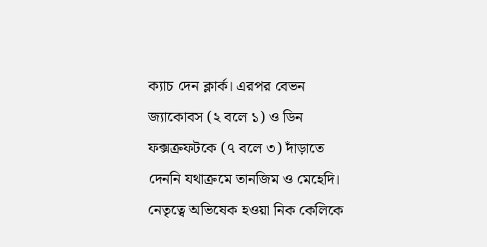ক্যাচ দেন ক্লার্ক। এরপর বেভন জ্যাকোবস (২ বলে ১) ও ডিন ফক্সক্রফটকে (৭ বলে ৩) দাঁড়াতে দেননি যথাক্রমে তানজিম ও মেহেদি। নেতৃত্বে অভিষেক হওয়া নিক কেলিকে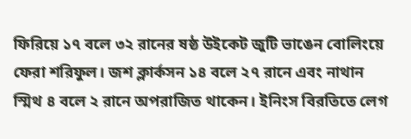ফিরিয়ে ১৭ বলে ৩২ রানের ষষ্ঠ উইকেট জুটি ভাঙেন বোলিংয়ে ফেরা শরিফুল। জশ ক্লার্কসন ১৪ বলে ২৭ রানে এবং নাথান স্মিথ ৪ বলে ২ রানে অপরাজিত থাকেন। ইনিংস বিরতিতে লেগ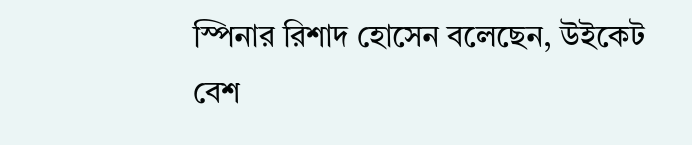স্পিনার রিশাদ হোসেন বলেছেন, উইকেট বেশ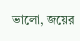ভালো, জয়ের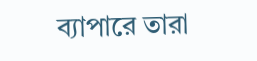ব্যাপারে তারা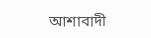আশাবাদী